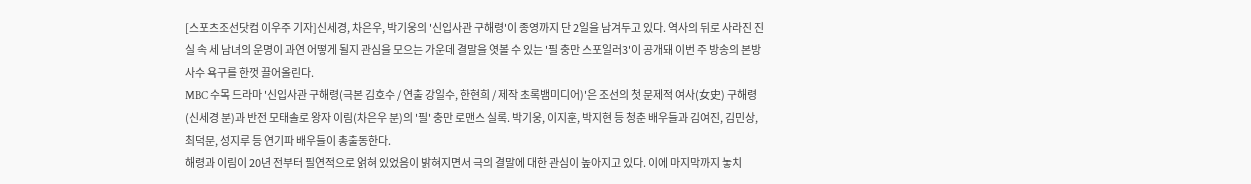[스포츠조선닷컴 이우주 기자]신세경, 차은우, 박기웅의 '신입사관 구해령'이 종영까지 단 2일을 남겨두고 있다. 역사의 뒤로 사라진 진실 속 세 남녀의 운명이 과연 어떻게 될지 관심을 모으는 가운데 결말을 엿볼 수 있는 '필 충만 스포일러3'이 공개돼 이번 주 방송의 본방사수 욕구를 한껏 끌어올린다.
MBC 수목 드라마 '신입사관 구해령(극본 김호수 / 연출 강일수, 한현희 / 제작 초록뱀미디어)'은 조선의 첫 문제적 여사(女史) 구해령(신세경 분)과 반전 모태솔로 왕자 이림(차은우 분)의 '필' 충만 로맨스 실록. 박기웅, 이지훈, 박지현 등 청춘 배우들과 김여진, 김민상, 최덕문, 성지루 등 연기파 배우들이 총출동한다.
해령과 이림이 20년 전부터 필연적으로 얽혀 있었음이 밝혀지면서 극의 결말에 대한 관심이 높아지고 있다. 이에 마지막까지 놓치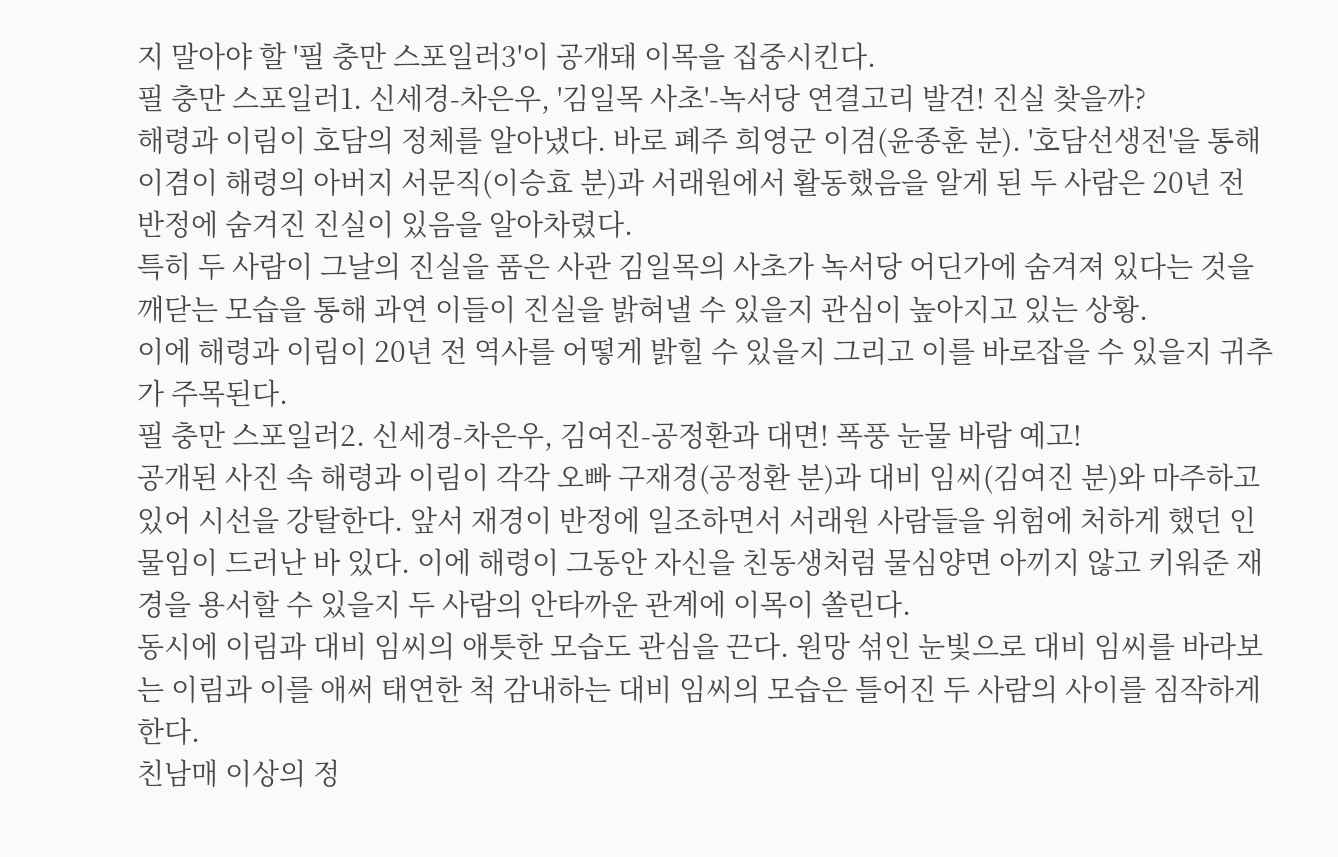지 말아야 할 '필 충만 스포일러3'이 공개돼 이목을 집중시킨다.
필 충만 스포일러1. 신세경-차은우, '김일목 사초'-녹서당 연결고리 발견! 진실 찾을까?
해령과 이림이 호담의 정체를 알아냈다. 바로 폐주 희영군 이겸(윤종훈 분). '호담선생전'을 통해 이겸이 해령의 아버지 서문직(이승효 분)과 서래원에서 활동했음을 알게 된 두 사람은 20년 전 반정에 숨겨진 진실이 있음을 알아차렸다.
특히 두 사람이 그날의 진실을 품은 사관 김일목의 사초가 녹서당 어딘가에 숨겨져 있다는 것을 깨닫는 모습을 통해 과연 이들이 진실을 밝혀낼 수 있을지 관심이 높아지고 있는 상황.
이에 해령과 이림이 20년 전 역사를 어떻게 밝힐 수 있을지 그리고 이를 바로잡을 수 있을지 귀추가 주목된다.
필 충만 스포일러2. 신세경-차은우, 김여진-공정환과 대면! 폭풍 눈물 바람 예고!
공개된 사진 속 해령과 이림이 각각 오빠 구재경(공정환 분)과 대비 임씨(김여진 분)와 마주하고 있어 시선을 강탈한다. 앞서 재경이 반정에 일조하면서 서래원 사람들을 위험에 처하게 했던 인물임이 드러난 바 있다. 이에 해령이 그동안 자신을 친동생처럼 물심양면 아끼지 않고 키워준 재경을 용서할 수 있을지 두 사람의 안타까운 관계에 이목이 쏠린다.
동시에 이림과 대비 임씨의 애틋한 모습도 관심을 끈다. 원망 섞인 눈빛으로 대비 임씨를 바라보는 이림과 이를 애써 태연한 척 감내하는 대비 임씨의 모습은 틀어진 두 사람의 사이를 짐작하게 한다.
친남매 이상의 정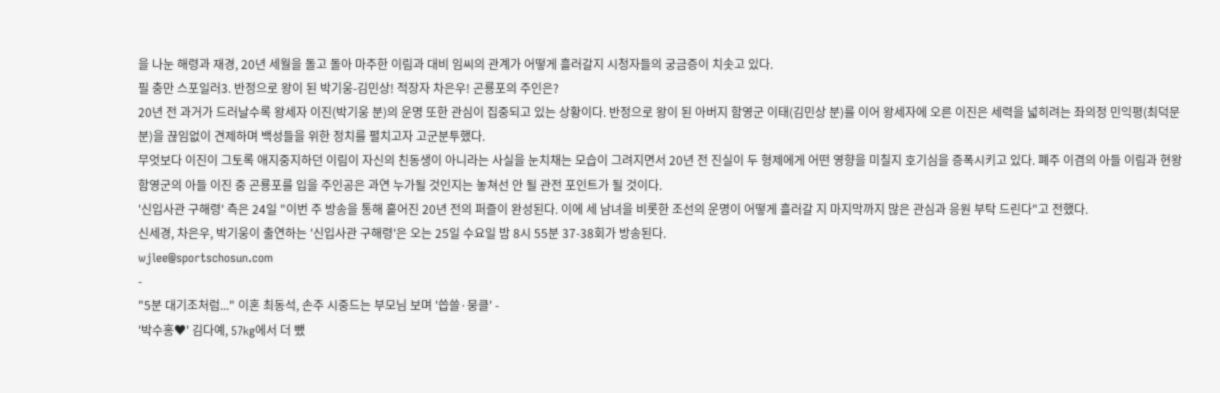을 나눈 해령과 재경, 20년 세월을 돌고 돌아 마주한 이림과 대비 임씨의 관계가 어떻게 흘러갈지 시청자들의 궁금증이 치솟고 있다.
필 충만 스포일러3. 반정으로 왕이 된 박기웅-김민상! 적장자 차은우! 곤룡포의 주인은?
20년 전 과거가 드러날수록 왕세자 이진(박기웅 분)의 운명 또한 관심이 집중되고 있는 상황이다. 반정으로 왕이 된 아버지 함영군 이태(김민상 분)를 이어 왕세자에 오른 이진은 세력을 넓히려는 좌의정 민익평(최덕문 분)을 끊임없이 견제하며 백성들을 위한 정치를 펼치고자 고군분투했다.
무엇보다 이진이 그토록 애지중지하던 이림이 자신의 친동생이 아니라는 사실을 눈치채는 모습이 그려지면서 20년 전 진실이 두 형제에게 어떤 영향을 미칠지 호기심을 증폭시키고 있다. 폐주 이겸의 아들 이림과 현왕 함영군의 아들 이진 중 곤룡포를 입을 주인공은 과연 누가될 것인지는 놓쳐선 안 될 관전 포인트가 될 것이다.
'신입사관 구해령' 측은 24일 "이번 주 방송을 통해 흩어진 20년 전의 퍼즐이 완성된다. 이에 세 남녀을 비롯한 조선의 운명이 어떻게 흘러갈 지 마지막까지 많은 관심과 응원 부탁 드린다"고 전했다.
신세경, 차은우, 박기웅이 출연하는 '신입사관 구해령'은 오는 25일 수요일 밤 8시 55분 37-38회가 방송된다.
wjlee@sportschosun.com
-
"5분 대기조처럼..." 이혼 최동석, 손주 시중드는 부모님 보며 '씁쓸·뭉클' -
'박수홍♥' 김다예, 57kg에서 더 뺐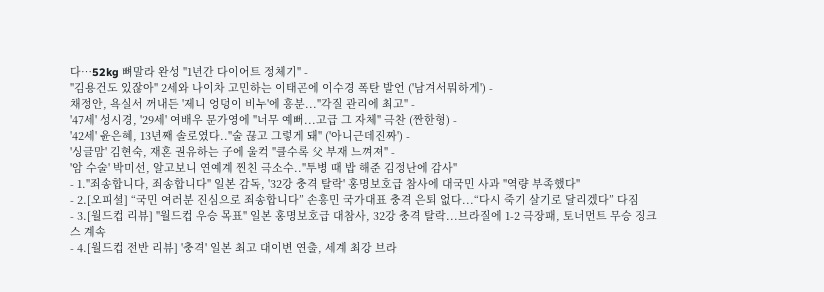다…52kg 뼈말라 완성 "1년간 다이어트 정체기" -
"김용건도 있잖아" 2세와 나이차 고민하는 이태곤에 이수경 폭탄 발언 ('남겨서뭐하게') -
채정안, 욕실서 꺼내든 '제니 엉덩이 비누'에 흥분..."각질 관리에 최고" -
'47세' 성시경, '29세' 여배우 문가영에 "너무 예뻐...고급 그 자체" 극찬 (짠한형) -
'42세' 윤은혜, 13년째 솔로였다.."술 끊고 그렇게 돼" ('아니근데진짜') -
'싱글맘' 김현숙, 재혼 권유하는 子에 울컥 "클수록 父 부재 느껴져" -
'암 수술' 박미선, 알고보니 연예계 찐친 극소수.."투병 때 밥 해준 김정난에 감사"
- 1."죄송합니다, 죄송합니다" 일본 감독, '32강 충격 탈락' 홍명보호급 참사에 대국민 사과 "역량 부족했다"
- 2.[오피셜] “국민 여러분 진심으로 죄송합니다” 손흥민 국가대표 충격 은퇴 없다...“다시 죽기 살기로 달리겠다” 다짐
- 3.[월드컵 리뷰] "월드컵 우승 목표" 일본 홍명보호급 대참사, 32강 충격 탈락...브라질에 1-2 극장패, 토너먼트 무승 징크스 계속
- 4.[월드컵 전반 리뷰] '충격' 일본 최고 대이변 연출, 세계 최강 브라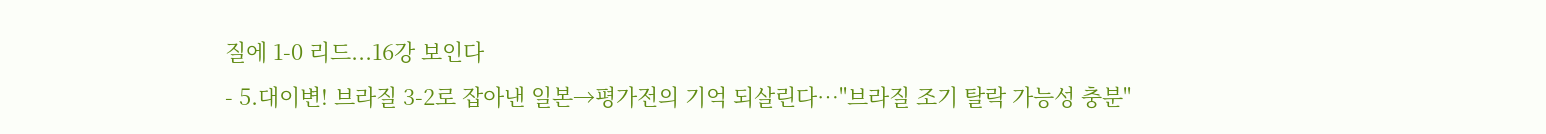질에 1-0 리드...16강 보인다
- 5.대이변! 브라질 3-2로 잡아낸 일본→평가전의 기억 되살린다…"브라질 조기 탈락 가능성 충분"